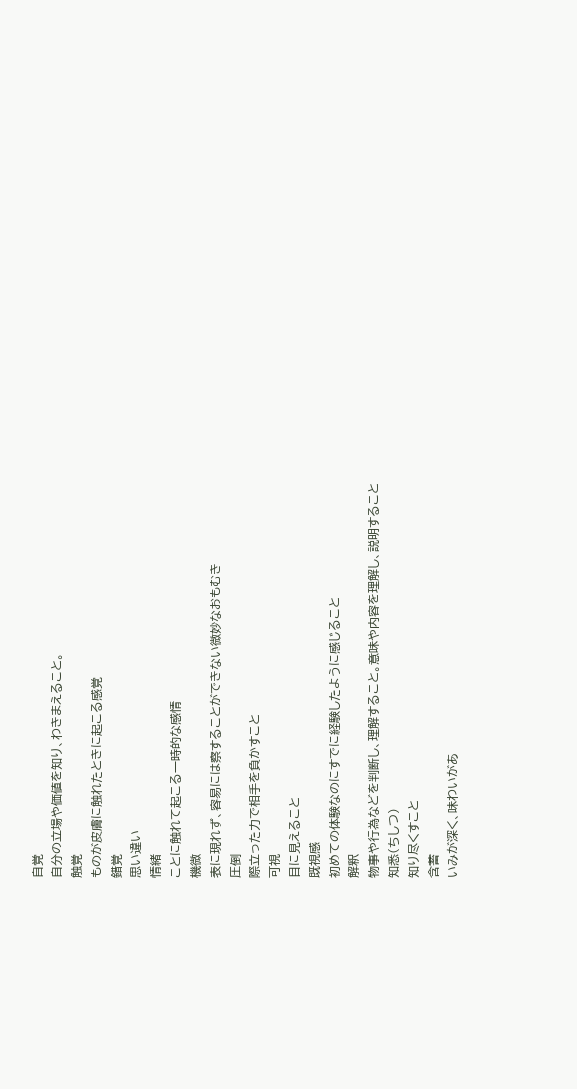自覚
自分の立場や価値を知り、わきまえること。
触覚
ものが皮膚に触れたときに起こる感覚
錯覚
思い違い
情緒
ことに触れて起こる一時的な感情
機微
表に現れず、容易には察することができない微妙なおもむき
圧倒
際立った力で相手を負かすこと
可視
目に見えること
既視感
初めての体験なのにすでに経験したように感じること
解釈
物事や行為などを判断し、理解すること。意味や内容を理解し、説明すること
知悉(ちしつ)
知り尽くすこと
含蓄
いみが深く、味わいがあ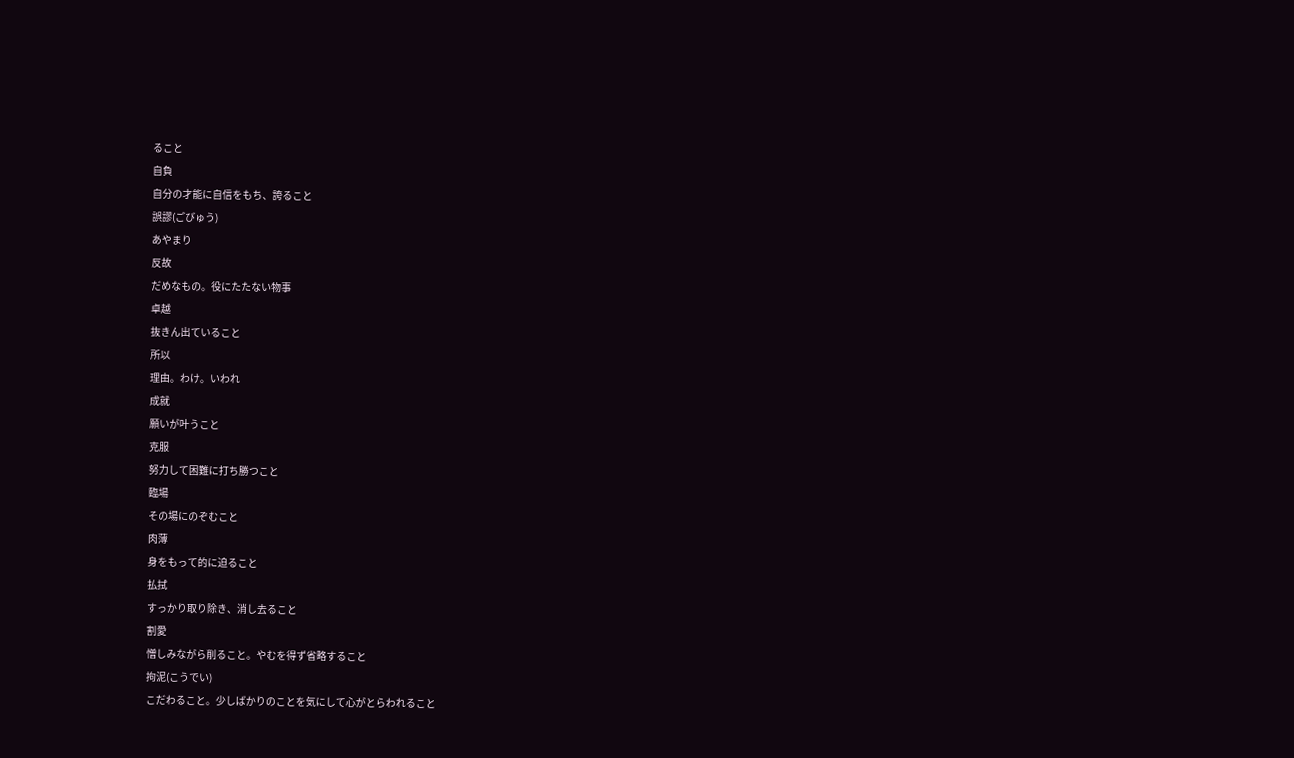ること
自負
自分の才能に自信をもち、誇ること
誤謬(ごびゅう)
あやまり
反故
だめなもの。役にたたない物事
卓越
抜きん出ていること
所以
理由。わけ。いわれ
成就
願いが叶うこと
克服
努力して困難に打ち勝つこと
臨場
その場にのぞむこと
肉薄
身をもって的に迫ること
払拭
すっかり取り除き、消し去ること
割愛
憎しみながら削ること。やむを得ず省略すること
拘泥(こうでい)
こだわること。少しばかりのことを気にして心がとらわれること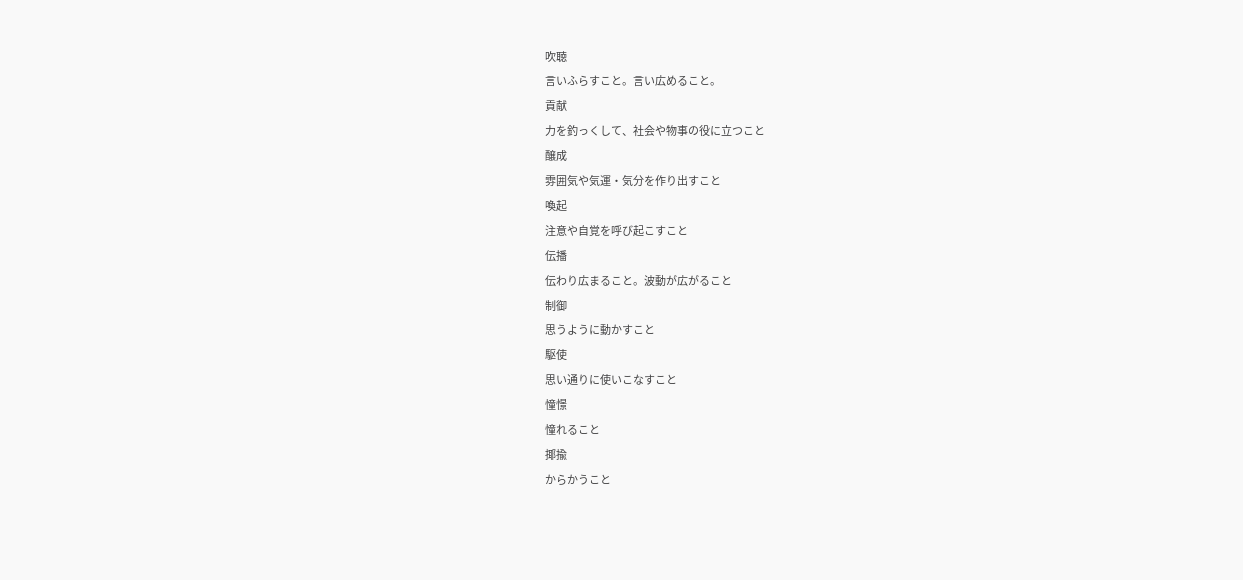吹聴
言いふらすこと。言い広めること。
貢献
力を釣っくして、社会や物事の役に立つこと
醸成
雰囲気や気運・気分を作り出すこと
喚起
注意や自覚を呼び起こすこと
伝播
伝わり広まること。波動が広がること
制御
思うように動かすこと
駆使
思い通りに使いこなすこと
憧憬
憧れること
揶揄
からかうこと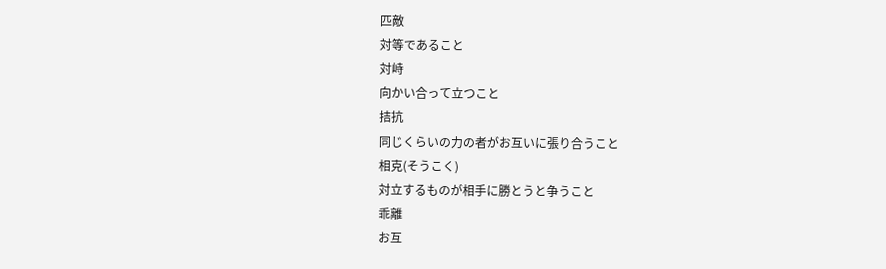匹敵
対等であること
対峙
向かい合って立つこと
拮抗
同じくらいの力の者がお互いに張り合うこと
相克(そうこく)
対立するものが相手に勝とうと争うこと
乖離
お互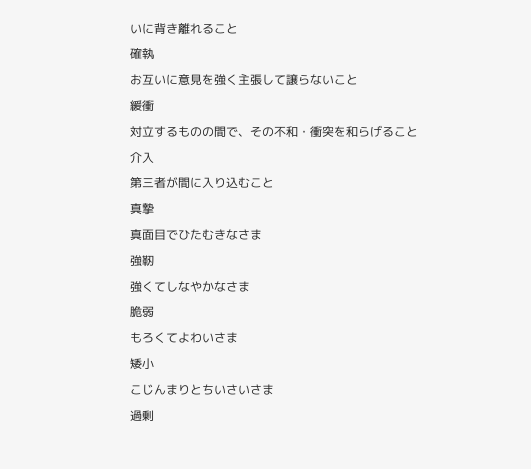いに背き離れること
確執
お互いに意見を強く主張して譲らないこと
緩衝
対立するものの間で、その不和・衝突を和らげること
介入
第三者が間に入り込むこと
真摯
真面目でひたむきなさま
強靭
強くてしなやかなさま
脆弱
もろくてよわいさま
矮小
こじんまりとちいさいさま
過剰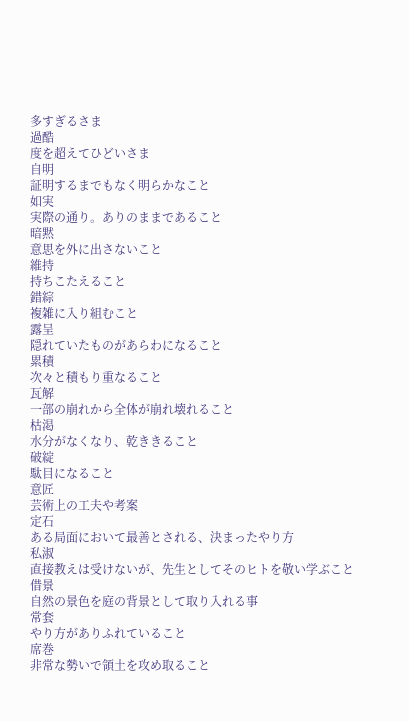多すぎるさま
過酷
度を超えてひどいさま
自明
証明するまでもなく明らかなこと
如実
実際の通り。ありのままであること
暗黙
意思を外に出さないこと
維持
持ちこたえること
錯綜
複雑に入り組むこと
露呈
隠れていたものがあらわになること
累積
次々と積もり重なること
瓦解
一部の崩れから全体が崩れ壊れること
枯渇
水分がなくなり、乾ききること
破綻
駄目になること
意匠
芸術上の工夫や考案
定石
ある局面において最善とされる、決まったやり方
私淑
直接教えは受けないが、先生としてそのヒトを敬い学ぶこと
借景
自然の景色を庭の背景として取り入れる事
常套
やり方がありふれていること
席巻
非常な勢いで領土を攻め取ること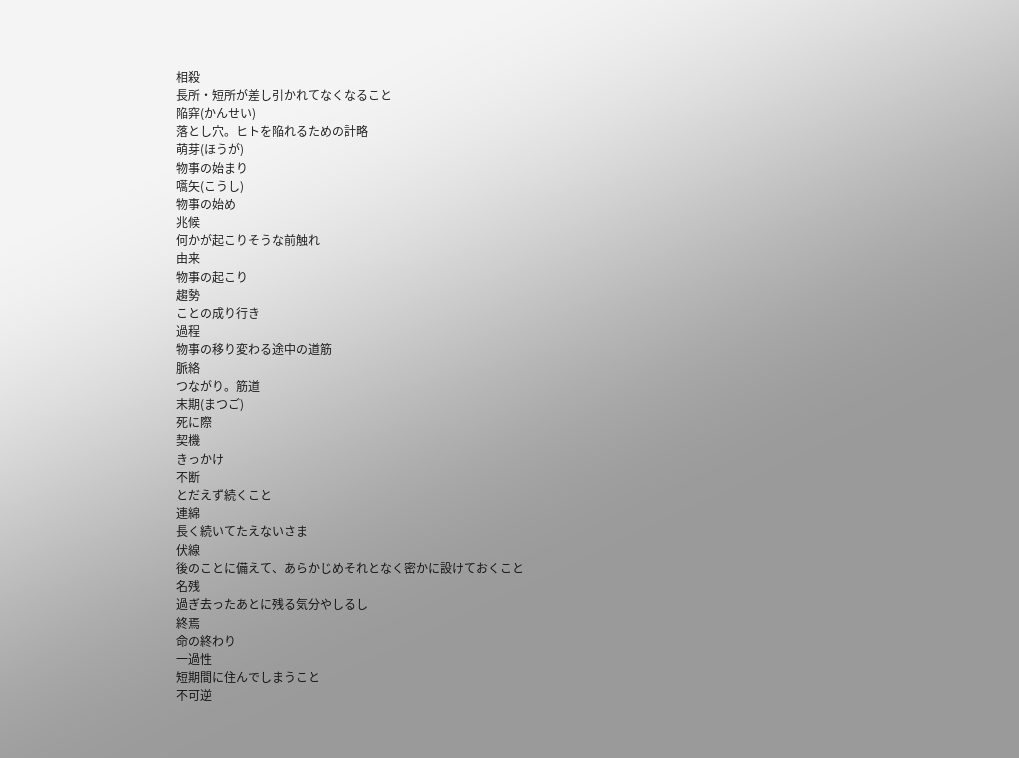相殺
長所・短所が差し引かれてなくなること
陥穽(かんせい)
落とし穴。ヒトを陥れるための計略
萌芽(ほうが)
物事の始まり
嚆矢(こうし)
物事の始め
兆候
何かが起こりそうな前触れ
由来
物事の起こり
趨勢
ことの成り行き
過程
物事の移り変わる途中の道筋
脈絡
つながり。筋道
末期(まつご)
死に際
契機
きっかけ
不断
とだえず続くこと
連綿
長く続いてたえないさま
伏線
後のことに備えて、あらかじめそれとなく密かに設けておくこと
名残
過ぎ去ったあとに残る気分やしるし
終焉
命の終わり
一過性
短期間に住んでしまうこと
不可逆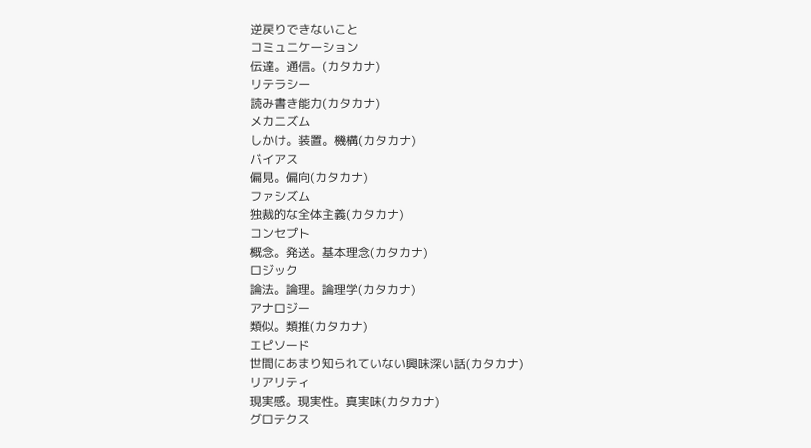逆戻りできないこと
コミュニケーション
伝達。通信。(カタカナ)
リテラシー
読み書き能力(カタカナ)
メカニズム
しかけ。装置。機構(カタカナ)
バイアス
偏見。偏向(カタカナ)
ファシズム
独裁的な全体主義(カタカナ)
コンセプト
概念。発送。基本理念(カタカナ)
ロジック
論法。論理。論理学(カタカナ)
アナロジー
類似。類推(カタカナ)
エピソード
世間にあまり知られていない興味深い話(カタカナ)
リアリティ
現実感。現実性。真実味(カタカナ)
グロテクス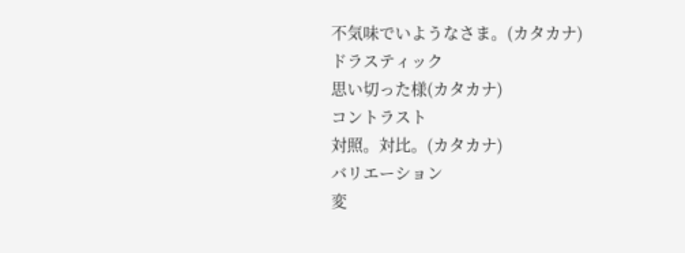不気味でいようなさま。(カタカナ)
ドラスティック
思い切った様(カタカナ)
コントラスト
対照。対比。(カタカナ)
バリエーション
変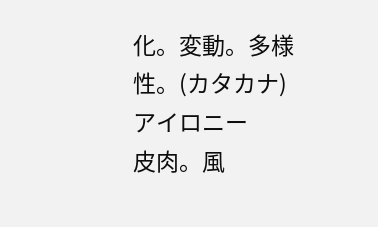化。変動。多様性。(カタカナ)
アイロニー
皮肉。風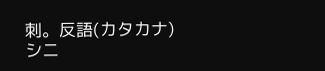刺。反語(カタカナ)
シニ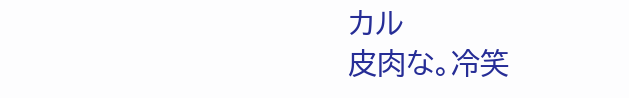カル
皮肉な。冷笑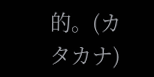的。(カタカナ)